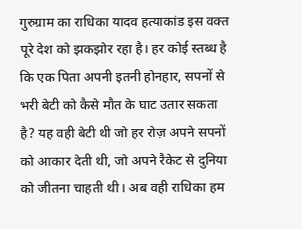गुरुग्राम का राधिका यादव हत्याकांड इस वक्त पूरे देश को झकझोर रहा है। हर कोई स्तब्ध है कि एक पिता अपनी इतनी होनहार, सपनों से भरी बेटी को कैसे मौत के घाट उतार सकता है? यह वही बेटी थी जो हर रोज़ अपने सपनों को आकार देती थी, जो अपने रैकेट से दुनिया को जीतना चाहती थी। अब वही राधिका हम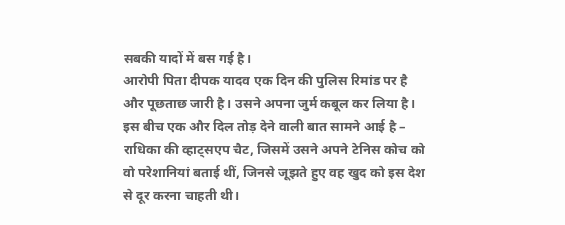सबकी यादों में बस गई है।
आरोपी पिता दीपक यादव एक दिन की पुलिस रिमांड पर है और पूछताछ जारी है। उसने अपना जुर्म कबूल कर लिया है। इस बीच एक और दिल तोड़ देने वाली बात सामने आई है – राधिका की व्हाट्सएप चैट, जिसमें उसने अपने टेनिस कोच को वो परेशानियां बताई थीं, जिनसे जूझते हुए वह खुद को इस देश से दूर करना चाहती थी।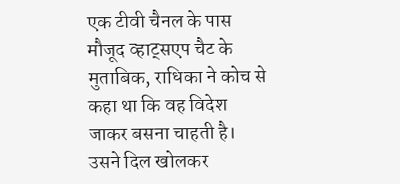एक टीवी चैनल के पास मौजूद व्हाट्सएप चैट के मुताबिक, राधिका ने कोच से कहा था कि वह विदेश जाकर बसना चाहती है। उसने दिल खोलकर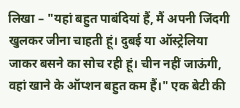लिखा – "यहां बहुत पाबंदियां हैं, मैं अपनी जिंदगी खुलकर जीना चाहती हूं। दुबई या ऑस्ट्रेलिया जाकर बसने का सोच रही हूं। चीन नहीं जाऊंगी, वहां खाने के ऑप्शन बहुत कम हैं।" एक बेटी की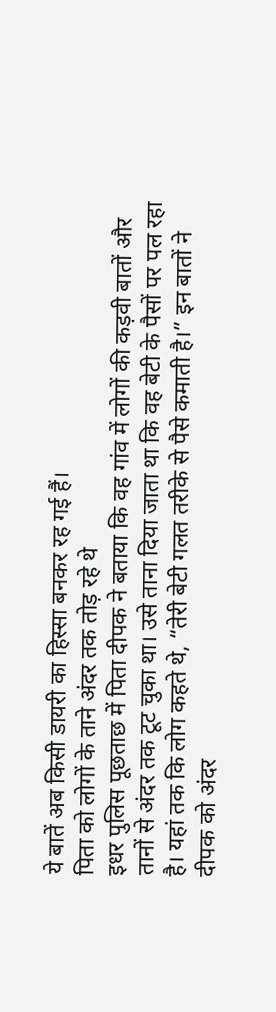ये बातें अब किसी डायरी का हिस्सा बनकर रह गई हैं।
पिता को लोगों के ताने अंदर तक तोड़ रहे थे
इधर पुलिस पूछताछ में पिता दीपक ने बताया कि वह गांव में लोगों की कड़वी बातों और तानों से अंदर तक टूट चुका था। उसे ताना दिया जाता था कि वह बेटी के पैसों पर पल रहा है। यहां तक कि लोग कहते थे, “तेरी बेटी गलत तरीके से पैसे कमाती है।” इन बातों ने दीपक को अंदर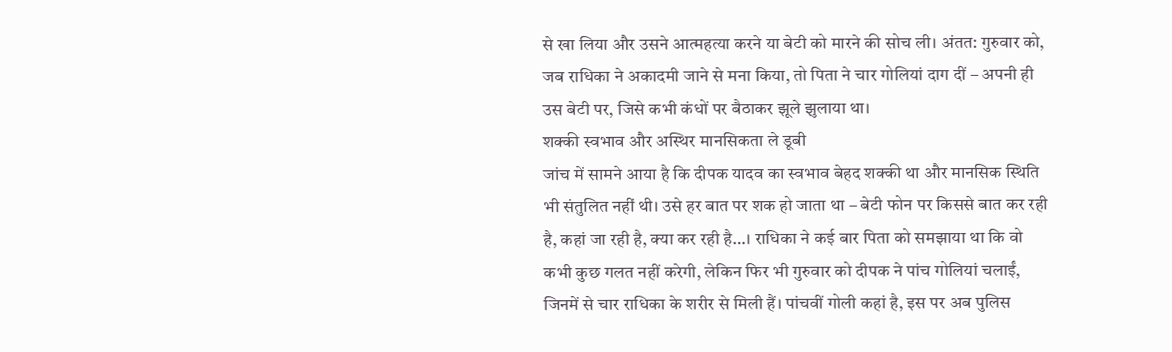से खा लिया और उसने आत्महत्या करने या बेटी को मारने की सोच ली। अंतत: गुरुवार को, जब राधिका ने अकादमी जाने से मना किया, तो पिता ने चार गोलियां दाग दीं – अपनी ही उस बेटी पर, जिसे कभी कंधों पर बैठाकर झूले झुलाया था।
शक्की स्वभाव और अस्थिर मानसिकता ले डूबी
जांच में सामने आया है कि दीपक यादव का स्वभाव बेहद शक्की था और मानसिक स्थिति भी संतुलित नहीं थी। उसे हर बात पर शक हो जाता था – बेटी फोन पर किससे बात कर रही है, कहां जा रही है, क्या कर रही है…। राधिका ने कई बार पिता को समझाया था कि वो कभी कुछ गलत नहीं करेगी, लेकिन फिर भी गुरुवार को दीपक ने पांच गोलियां चलाईं, जिनमें से चार राधिका के शरीर से मिली हैं। पांचवीं गोली कहां है, इस पर अब पुलिस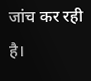जांच कर रही है।